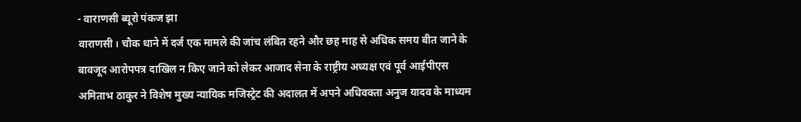- वाराणसी ब्यूरो पंकज झा
वाराणसी। चौक थाने में दर्ज एक मामले की जांच लंबित रहने और छह माह से अधिक समय बीत जाने के बावजूद आरोपपत्र दाखिल न किए जाने को लेकर आजाद सेना के राष्ट्रीय अध्यक्ष एवं पूर्व आईपीएस अमिताभ ठाकुर ने विशेष मुख्य न्यायिक मजिस्ट्रेट की अदालत में अपने अधिवक्ता अनुज यादव के माध्यम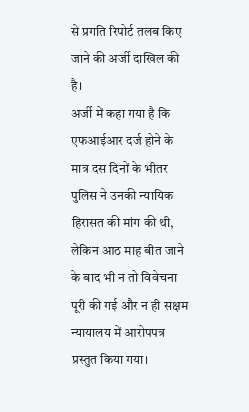से प्रगति रिपोर्ट तलब किए जाने की अर्जी दाखिल की है।
अर्जी में कहा गया है कि एफआईआर दर्ज होने के मात्र दस दिनों के भीतर पुलिस ने उनकी न्यायिक हिरासत की मांग की थी, लेकिन आठ माह बीत जाने के बाद भी न तो विवेचना पूरी की गई और न ही सक्षम न्यायालय में आरोपपत्र प्रस्तुत किया गया।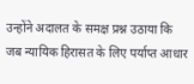उन्होंने अदालत के समक्ष प्रश्न उठाया कि जब न्यायिक हिरासत के लिए पर्याप्त आधार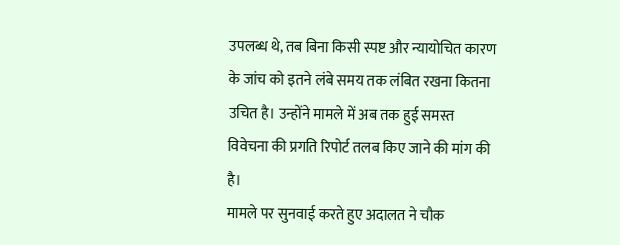उपलब्ध थे, तब बिना किसी स्पष्ट और न्यायोचित कारण के जांच को इतने लंबे समय तक लंबित रखना कितना उचित है। उन्होंने मामले में अब तक हुई समस्त विवेचना की प्रगति रिपोर्ट तलब किए जाने की मांग की है।
मामले पर सुनवाई करते हुए अदालत ने चौक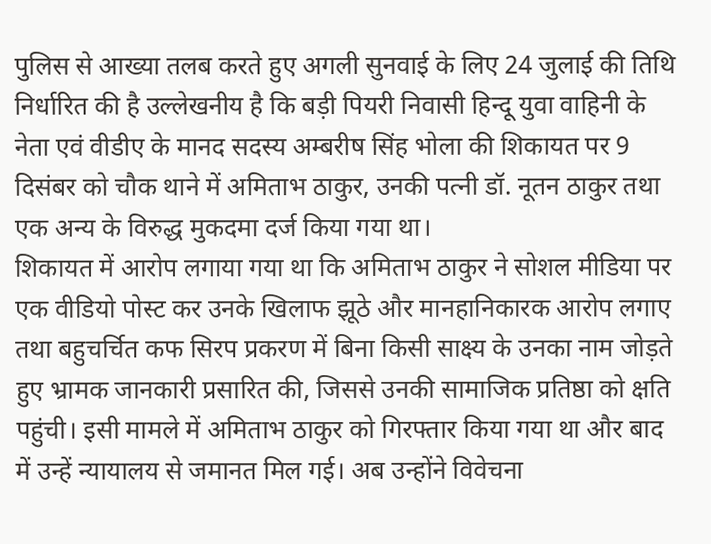पुलिस से आख्या तलब करते हुए अगली सुनवाई के लिए 24 जुलाई की तिथि निर्धारित की है उल्लेखनीय है कि बड़ी पियरी निवासी हिन्दू युवा वाहिनी के नेता एवं वीडीए के मानद सदस्य अम्बरीष सिंह भोला की शिकायत पर 9 दिसंबर को चौक थाने में अमिताभ ठाकुर, उनकी पत्नी डॉ. नूतन ठाकुर तथा एक अन्य के विरुद्ध मुकदमा दर्ज किया गया था।
शिकायत में आरोप लगाया गया था कि अमिताभ ठाकुर ने सोशल मीडिया पर एक वीडियो पोस्ट कर उनके खिलाफ झूठे और मानहानिकारक आरोप लगाए तथा बहुचर्चित कफ सिरप प्रकरण में बिना किसी साक्ष्य के उनका नाम जोड़ते हुए भ्रामक जानकारी प्रसारित की, जिससे उनकी सामाजिक प्रतिष्ठा को क्षति पहुंची। इसी मामले में अमिताभ ठाकुर को गिरफ्तार किया गया था और बाद में उन्हें न्यायालय से जमानत मिल गई। अब उन्होंने विवेचना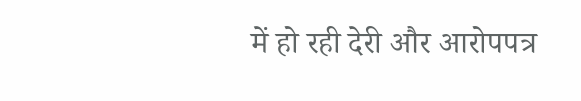में हो रही देरी और आरोपपत्र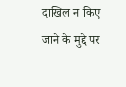दाखिल न किए जाने के मुद्दे पर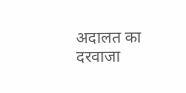अदालत का दरवाजा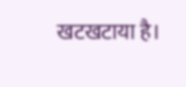खटखटाया है।